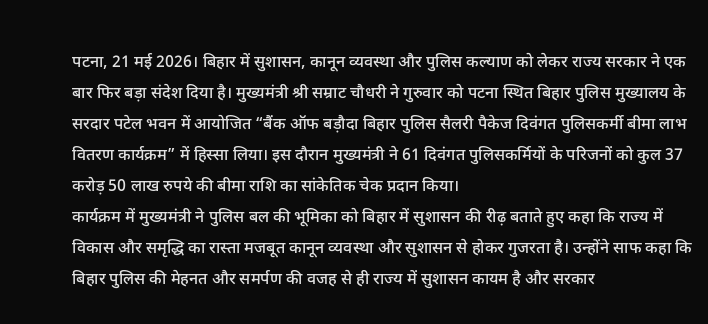पटना, 21 मई 2026। बिहार में सुशासन, कानून व्यवस्था और पुलिस कल्याण को लेकर राज्य सरकार ने एक बार फिर बड़ा संदेश दिया है। मुख्यमंत्री श्री सम्राट चौधरी ने गुरुवार को पटना स्थित बिहार पुलिस मुख्यालय के सरदार पटेल भवन में आयोजित “बैंक ऑफ बड़ौदा बिहार पुलिस सैलरी पैकेज दिवंगत पुलिसकर्मी बीमा लाभ वितरण कार्यक्रम” में हिस्सा लिया। इस दौरान मुख्यमंत्री ने 61 दिवंगत पुलिसकर्मियों के परिजनों को कुल 37 करोड़ 50 लाख रुपये की बीमा राशि का सांकेतिक चेक प्रदान किया।
कार्यक्रम में मुख्यमंत्री ने पुलिस बल की भूमिका को बिहार में सुशासन की रीढ़ बताते हुए कहा कि राज्य में विकास और समृद्धि का रास्ता मजबूत कानून व्यवस्था और सुशासन से होकर गुजरता है। उन्होंने साफ कहा कि बिहार पुलिस की मेहनत और समर्पण की वजह से ही राज्य में सुशासन कायम है और सरकार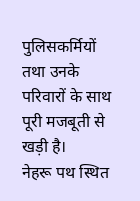पुलिसकर्मियों तथा उनके परिवारों के साथ पूरी मजबूती से खड़ी है।
नेहरू पथ स्थित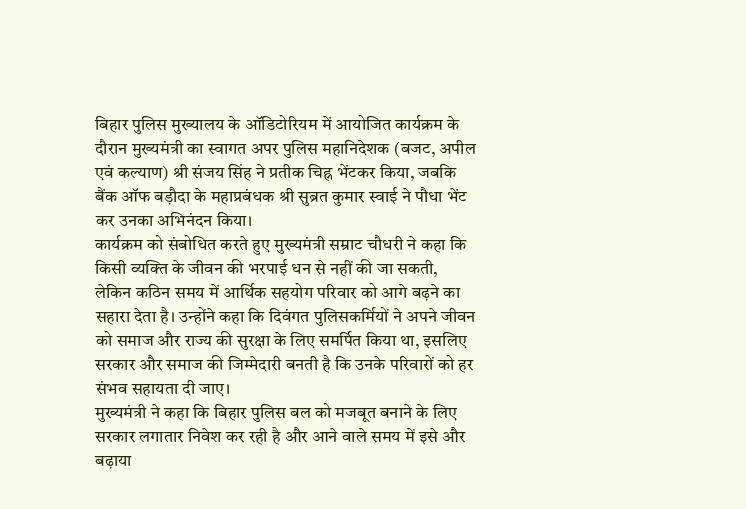बिहार पुलिस मुख्यालय के ऑडिटोरियम में आयोजित कार्यक्रम के दौरान मुख्यमंत्री का स्वागत अपर पुलिस महानिदेशक (बजट, अपील एवं कल्याण) श्री संजय सिंह ने प्रतीक चिह्न भेंटकर किया, जबकि बैंक ऑफ बड़ौदा के महाप्रबंधक श्री सुब्रत कुमार स्वाई ने पौधा भेंट कर उनका अभिनंदन किया।
कार्यक्रम को संबोधित करते हुए मुख्यमंत्री सम्राट चौधरी ने कहा कि किसी व्यक्ति के जीवन की भरपाई धन से नहीं की जा सकती, लेकिन कठिन समय में आर्थिक सहयोग परिवार को आगे बढ़ने का सहारा देता है। उन्होंने कहा कि दिवंगत पुलिसकर्मियों ने अपने जीवन को समाज और राज्य की सुरक्षा के लिए समर्पित किया था, इसलिए सरकार और समाज की जिम्मेदारी बनती है कि उनके परिवारों को हर संभव सहायता दी जाए।
मुख्यमंत्री ने कहा कि बिहार पुलिस बल को मजबूत बनाने के लिए सरकार लगातार निवेश कर रही है और आने वाले समय में इसे और बढ़ाया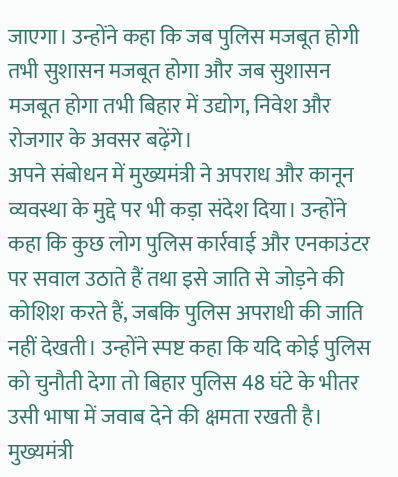जाएगा। उन्होंने कहा कि जब पुलिस मजबूत होगी तभी सुशासन मजबूत होगा और जब सुशासन मजबूत होगा तभी बिहार में उद्योग, निवेश और रोजगार के अवसर बढ़ेंगे।
अपने संबोधन में मुख्यमंत्री ने अपराध और कानून व्यवस्था के मुद्दे पर भी कड़ा संदेश दिया। उन्होंने कहा कि कुछ लोग पुलिस कार्रवाई और एनकाउंटर पर सवाल उठाते हैं तथा इसे जाति से जोड़ने की कोशिश करते हैं, जबकि पुलिस अपराधी की जाति नहीं देखती। उन्होंने स्पष्ट कहा कि यदि कोई पुलिस को चुनौती देगा तो बिहार पुलिस 48 घंटे के भीतर उसी भाषा में जवाब देने की क्षमता रखती है। मुख्यमंत्री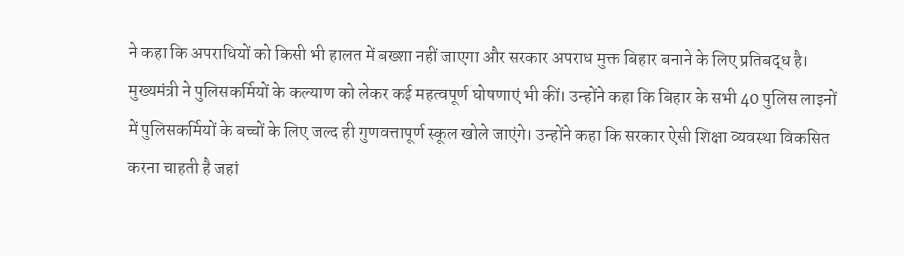ने कहा कि अपराधियों को किसी भी हालत में बख्शा नहीं जाएगा और सरकार अपराध मुक्त बिहार बनाने के लिए प्रतिबद्ध है।
मुख्यमंत्री ने पुलिसकर्मियों के कल्याण को लेकर कई महत्वपूर्ण घोषणाएं भी कीं। उन्होंने कहा कि बिहार के सभी 40 पुलिस लाइनों में पुलिसकर्मियों के बच्चों के लिए जल्द ही गुणवत्तापूर्ण स्कूल खोले जाएंगे। उन्होंने कहा कि सरकार ऐसी शिक्षा व्यवस्था विकसित करना चाहती है जहां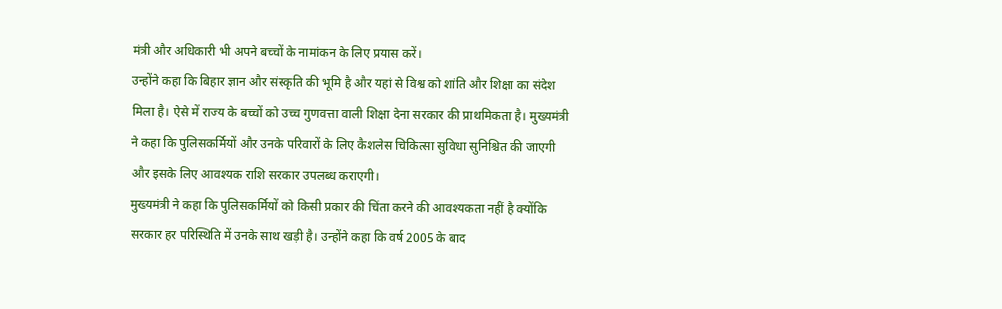मंत्री और अधिकारी भी अपने बच्चों के नामांकन के लिए प्रयास करें।
उन्होंने कहा कि बिहार ज्ञान और संस्कृति की भूमि है और यहां से विश्व को शांति और शिक्षा का संदेश मिला है। ऐसे में राज्य के बच्चों को उच्च गुणवत्ता वाली शिक्षा देना सरकार की प्राथमिकता है। मुख्यमंत्री ने कहा कि पुलिसकर्मियों और उनके परिवारों के लिए कैशलेस चिकित्सा सुविधा सुनिश्चित की जाएगी और इसके लिए आवश्यक राशि सरकार उपलब्ध कराएगी।
मुख्यमंत्री ने कहा कि पुलिसकर्मियों को किसी प्रकार की चिंता करने की आवश्यकता नहीं है क्योंकि सरकार हर परिस्थिति में उनके साथ खड़ी है। उन्होंने कहा कि वर्ष 2005 के बाद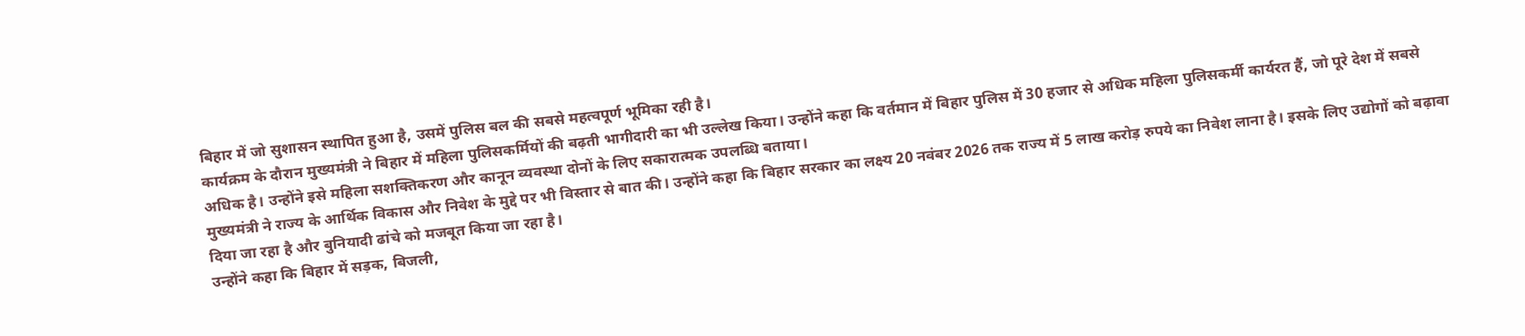बिहार में जो सुशासन स्थापित हुआ है, उसमें पुलिस बल की सबसे महत्वपूर्ण भूमिका रही है।
कार्यक्रम के दौरान मुख्यमंत्री ने बिहार में महिला पुलिसकर्मियों की बढ़ती भागीदारी का भी उल्लेख किया। उन्होंने कहा कि वर्तमान में बिहार पुलिस में 30 हजार से अधिक महिला पुलिसकर्मी कार्यरत हैं, जो पूरे देश में सबसे अधिक है। उन्होंने इसे महिला सशक्तिकरण और कानून व्यवस्था दोनों के लिए सकारात्मक उपलब्धि बताया।
मुख्यमंत्री ने राज्य के आर्थिक विकास और निवेश के मुद्दे पर भी विस्तार से बात की। उन्होंने कहा कि बिहार सरकार का लक्ष्य 20 नवंबर 2026 तक राज्य में 5 लाख करोड़ रुपये का निवेश लाना है। इसके लिए उद्योगों को बढ़ावा दिया जा रहा है और बुनियादी ढांचे को मजबूत किया जा रहा है।
उन्होंने कहा कि बिहार में सड़क, बिजली,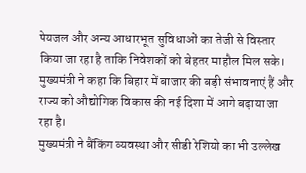पेयजल और अन्य आधारभूत सुविधाओं का तेजी से विस्तार किया जा रहा है ताकि निवेशकों को बेहतर माहौल मिल सके। मुख्यमंत्री ने कहा कि बिहार में बाजार की बड़ी संभावनाएं हैं और राज्य को औद्योगिक विकास की नई दिशा में आगे बढ़ाया जा रहा है।
मुख्यमंत्री ने बैंकिंग व्यवस्था और सीडी रेशियो का भी उल्लेख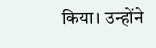किया। उन्होंने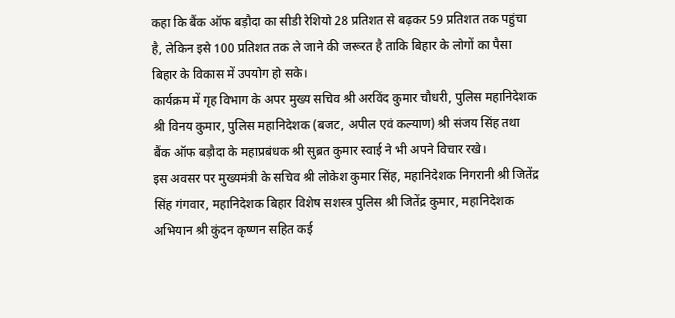कहा कि बैंक ऑफ बड़ौदा का सीडी रेशियो 28 प्रतिशत से बढ़कर 59 प्रतिशत तक पहुंचा है, लेकिन इसे 100 प्रतिशत तक ले जाने की जरूरत है ताकि बिहार के लोगों का पैसा बिहार के विकास में उपयोग हो सके।
कार्यक्रम में गृह विभाग के अपर मुख्य सचिव श्री अरविंद कुमार चौधरी, पुलिस महानिदेशक श्री विनय कुमार, पुलिस महानिदेशक (बजट, अपील एवं कल्याण) श्री संजय सिंह तथा बैंक ऑफ बड़ौदा के महाप्रबंधक श्री सुब्रत कुमार स्वाई ने भी अपने विचार रखे।
इस अवसर पर मुख्यमंत्री के सचिव श्री लोकेश कुमार सिंह, महानिदेशक निगरानी श्री जितेंद्र सिंह गंगवार, महानिदेशक बिहार विशेष सशस्त्र पुलिस श्री जितेंद्र कुमार, महानिदेशक अभियान श्री कुंदन कृष्णन सहित कई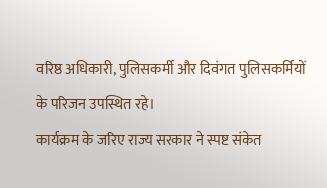वरिष्ठ अधिकारी, पुलिसकर्मी और दिवंगत पुलिसकर्मियों के परिजन उपस्थित रहे।
कार्यक्रम के जरिए राज्य सरकार ने स्पष्ट संकेत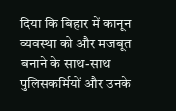दिया कि बिहार में कानून व्यवस्था को और मजबूत बनाने के साथ-साथ पुलिसकर्मियों और उनके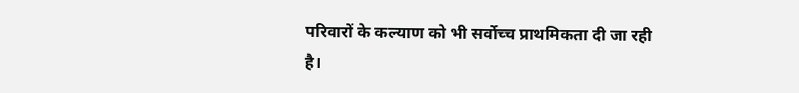परिवारों के कल्याण को भी सर्वोच्च प्राथमिकता दी जा रही है।